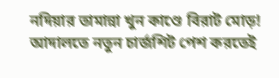নদিয়ার তামান্না খুন কাণ্ডে বিরাট মোড়! আদালতে নতুন চার্জশিট পেশ করতেই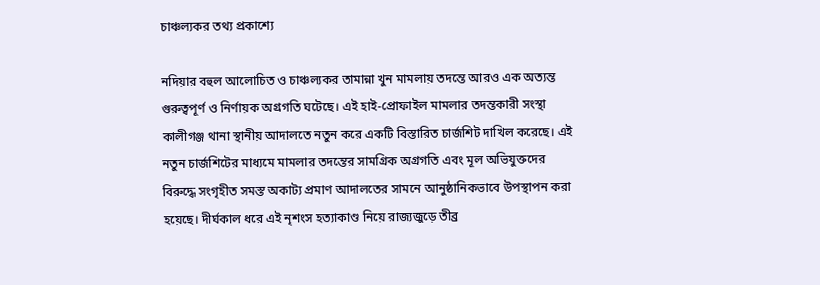চাঞ্চল্যকর তথ্য প্রকাশ্যে

নদিয়ার বহুল আলোচিত ও চাঞ্চল্যকর তামান্না খুন মামলায় তদন্তে আরও এক অত্যন্ত গুরুত্বপূর্ণ ও নির্ণায়ক অগ্রগতি ঘটেছে। এই হাই-প্রোফাইল মামলার তদন্তকারী সংস্থা কালীগঞ্জ থানা স্থানীয় আদালতে নতুন করে একটি বিস্তারিত চার্জশিট দাখিল করেছে। এই নতুন চার্জশিটের মাধ্যমে মামলার তদন্তের সামগ্রিক অগ্রগতি এবং মূল অভিযুক্তদের বিরুদ্ধে সংগৃহীত সমস্ত অকাট্য প্রমাণ আদালতের সামনে আনুষ্ঠানিকভাবে উপস্থাপন করা হয়েছে। দীর্ঘকাল ধরে এই নৃশংস হত্যাকাণ্ড নিয়ে রাজ্যজুড়ে তীব্র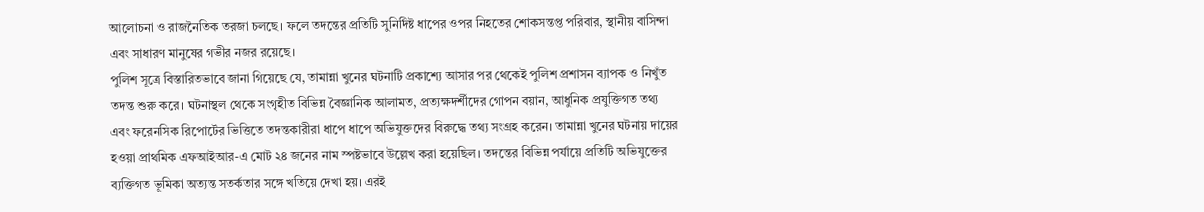আলোচনা ও রাজনৈতিক তরজা চলছে। ফলে তদন্তের প্রতিটি সুনির্দিষ্ট ধাপের ওপর নিহতের শোকসন্তপ্ত পরিবার, স্থানীয় বাসিন্দা এবং সাধারণ মানুষের গভীর নজর রয়েছে।
পুলিশ সূত্রে বিস্তারিতভাবে জানা গিয়েছে যে, তামান্না খুনের ঘটনাটি প্রকাশ্যে আসার পর থেকেই পুলিশ প্রশাসন ব্যাপক ও নিখুঁত তদন্ত শুরু করে। ঘটনাস্থল থেকে সংগৃহীত বিভিন্ন বৈজ্ঞানিক আলামত, প্রত্যক্ষদর্শীদের গোপন বয়ান, আধুনিক প্রযুক্তিগত তথ্য এবং ফরেনসিক রিপোর্টের ভিত্তিতে তদন্তকারীরা ধাপে ধাপে অভিযুক্তদের বিরুদ্ধে তথ্য সংগ্রহ করেন। তামান্না খুনের ঘটনায় দায়ের হওয়া প্রাথমিক এফআইআর-এ মোট ২৪ জনের নাম স্পষ্টভাবে উল্লেখ করা হয়েছিল। তদন্তের বিভিন্ন পর্যায়ে প্রতিটি অভিযুক্তের ব্যক্তিগত ভূমিকা অত্যন্ত সতর্কতার সঙ্গে খতিয়ে দেখা হয়। এরই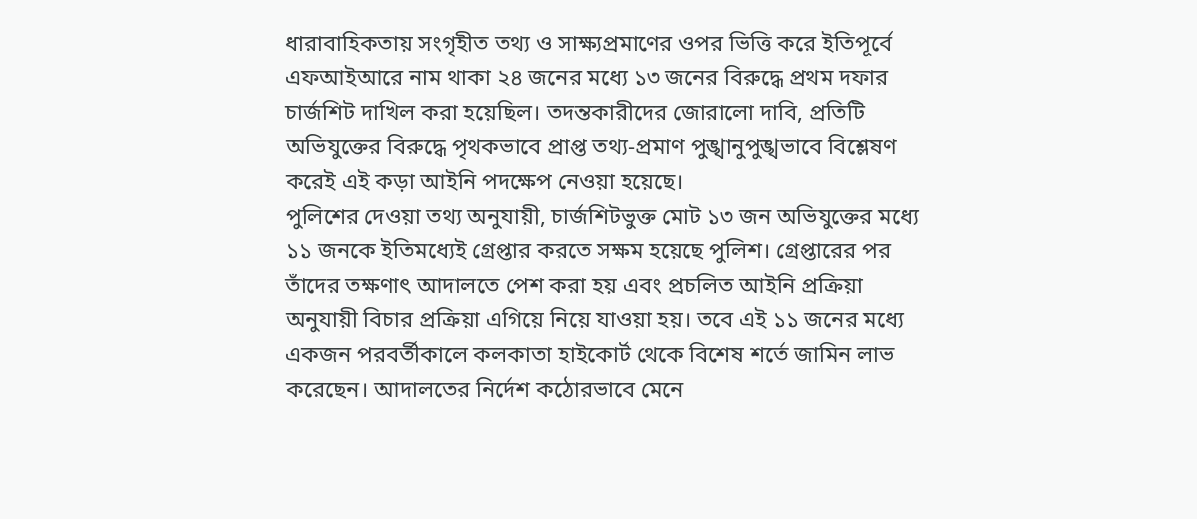ধারাবাহিকতায় সংগৃহীত তথ্য ও সাক্ষ্যপ্রমাণের ওপর ভিত্তি করে ইতিপূর্বে এফআইআরে নাম থাকা ২৪ জনের মধ্যে ১৩ জনের বিরুদ্ধে প্রথম দফার চার্জশিট দাখিল করা হয়েছিল। তদন্তকারীদের জোরালো দাবি, প্রতিটি অভিযুক্তের বিরুদ্ধে পৃথকভাবে প্রাপ্ত তথ্য-প্রমাণ পুঙ্খানুপুঙ্খভাবে বিশ্লেষণ করেই এই কড়া আইনি পদক্ষেপ নেওয়া হয়েছে।
পুলিশের দেওয়া তথ্য অনুযায়ী, চার্জশিটভুক্ত মোট ১৩ জন অভিযুক্তের মধ্যে ১১ জনকে ইতিমধ্যেই গ্রেপ্তার করতে সক্ষম হয়েছে পুলিশ। গ্রেপ্তারের পর তাঁদের তক্ষণাৎ আদালতে পেশ করা হয় এবং প্রচলিত আইনি প্রক্রিয়া অনুযায়ী বিচার প্রক্রিয়া এগিয়ে নিয়ে যাওয়া হয়। তবে এই ১১ জনের মধ্যে একজন পরবর্তীকালে কলকাতা হাইকোর্ট থেকে বিশেষ শর্তে জামিন লাভ করেছেন। আদালতের নির্দেশ কঠোরভাবে মেনে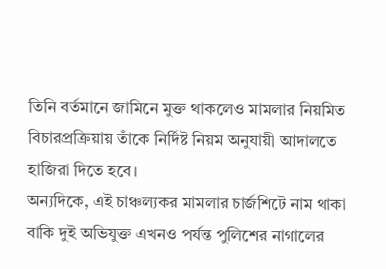তিনি বর্তমানে জামিনে মুক্ত থাকলেও মামলার নিয়মিত বিচারপ্রক্রিয়ায় তাঁকে নির্দিষ্ট নিয়ম অনুযায়ী আদালতে হাজিরা দিতে হবে।
অন্যদিকে, এই চাঞ্চল্যকর মামলার চার্জশিটে নাম থাকা বাকি দুই অভিযুক্ত এখনও পর্যন্ত পুলিশের নাগালের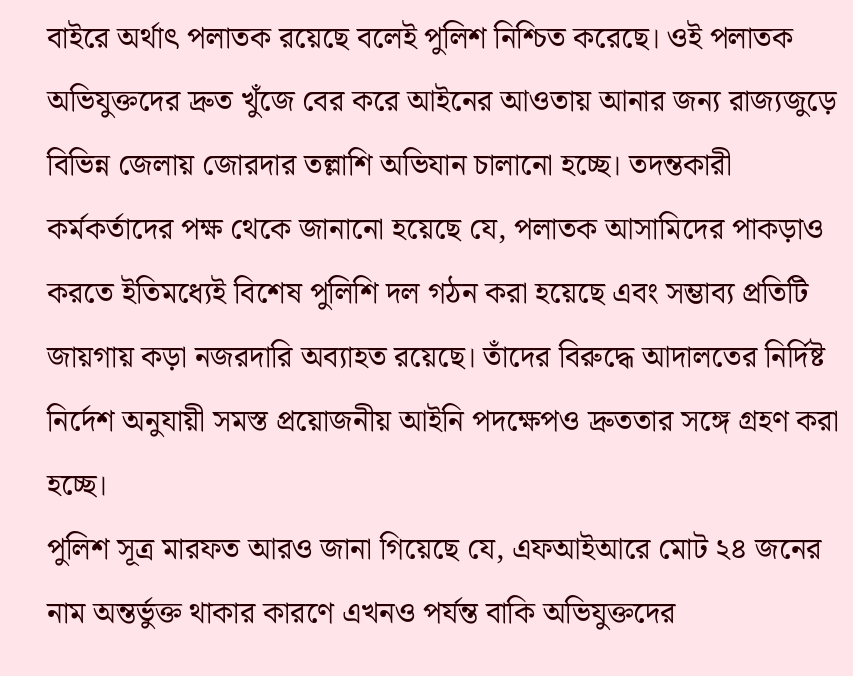বাইরে অর্থাৎ পলাতক রয়েছে বলেই পুলিশ নিশ্চিত করেছে। ওই পলাতক অভিযুক্তদের দ্রুত খুঁজে বের করে আইনের আওতায় আনার জন্য রাজ্যজুড়ে বিভিন্ন জেলায় জোরদার তল্লাশি অভিযান চালানো হচ্ছে। তদন্তকারী কর্মকর্তাদের পক্ষ থেকে জানানো হয়েছে যে, পলাতক আসামিদের পাকড়াও করতে ইতিমধ্যেই বিশেষ পুলিশি দল গঠন করা হয়েছে এবং সম্ভাব্য প্রতিটি জায়গায় কড়া নজরদারি অব্যাহত রয়েছে। তাঁদের বিরুদ্ধে আদালতের নির্দিষ্ট নির্দেশ অনুযায়ী সমস্ত প্রয়োজনীয় আইনি পদক্ষেপও দ্রুততার সঙ্গে গ্রহণ করা হচ্ছে।
পুলিশ সূত্র মারফত আরও জানা গিয়েছে যে, এফআইআরে মোট ২৪ জনের নাম অন্তর্ভুক্ত থাকার কারণে এখনও পর্যন্ত বাকি অভিযুক্তদের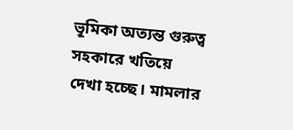ভূমিকা অত্যন্ত গুরুত্ব সহকারে খতিয়ে দেখা হচ্ছে। মামলার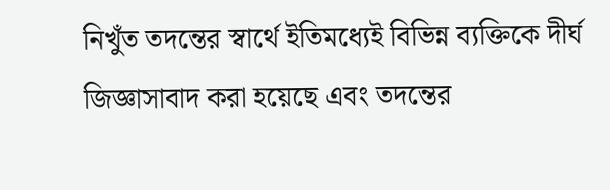নিখুঁত তদন্তের স্বার্থে ইতিমধ্যেই বিভিন্ন ব্যক্তিকে দীর্ঘ জিজ্ঞাসাবাদ করা হয়েছে এবং তদন্তের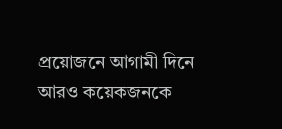প্রয়োজনে আগামী দিনে আরও কয়েকজনকে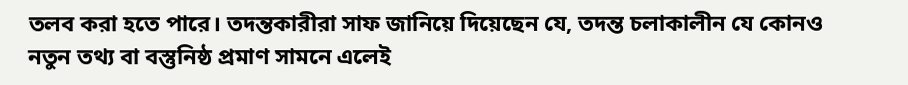তলব করা হতে পারে। তদন্তকারীরা সাফ জানিয়ে দিয়েছেন যে, তদন্ত চলাকালীন যে কোনও নতুন তথ্য বা বস্তুনিষ্ঠ প্রমাণ সামনে এলেই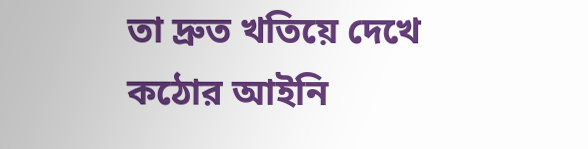তা দ্রুত খতিয়ে দেখে কঠোর আইনি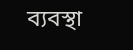ব্যবস্থা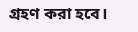গ্রহণ করা হবে।